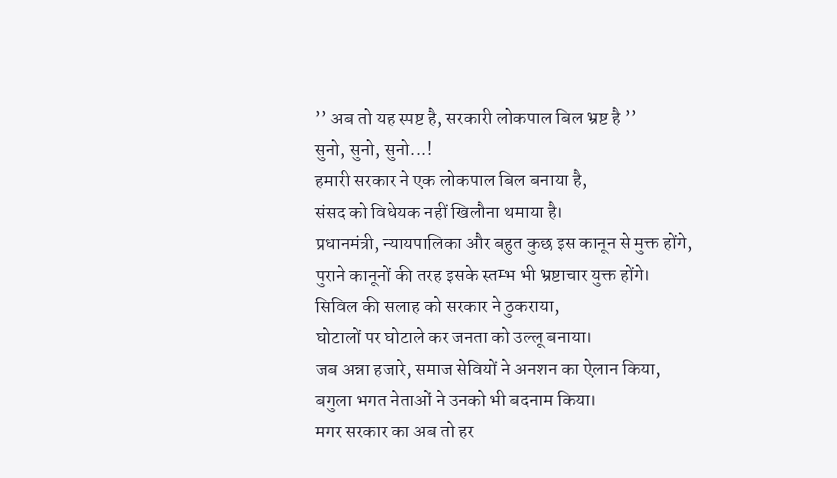’’ अब तो यह स्पष्ट है, सरकारी लोकपाल बिल भ्रष्ट है ’’
सुनो, सुनो, सुनो...!
हमारी सरकार ने एक लोकपाल बिल बनाया है,
संसद को विधेयक नहीं खिलौना थमाया है।
प्रधानमंत्री, न्यायपालिका और बहुत कुछ इस कानून से मुक्त होंगे,
पुराने कानूनों की तरह इसके स्तम्भ भी भ्रष्टाचार युक्त होंगे।
सिविल की सलाह को सरकार ने ठुकराया,
घोटालों पर घोटाले कर जनता को उल्लू बनाया।
जब अन्ना हजारे, समाज सेवियों ने अनशन का ऐलान किया,
बगुला भगत नेताओं ने उनको भी बदनाम किया।
मगर सरकार का अब तो हर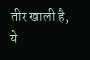तीर खाली है,
ये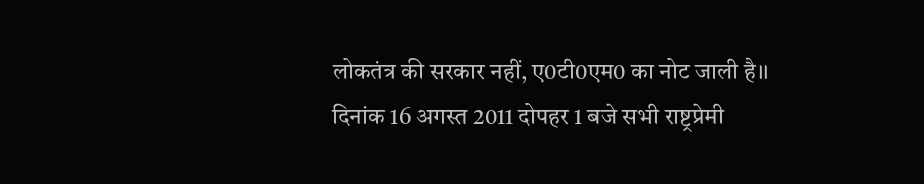लोकतंत्र की सरकार नहीं, ए0टी0एम0 का नोट जाली है।।
दिनांक 16 अगस्त 2011 दोपहर 1 बजे सभी राष्ट्रप्रेमी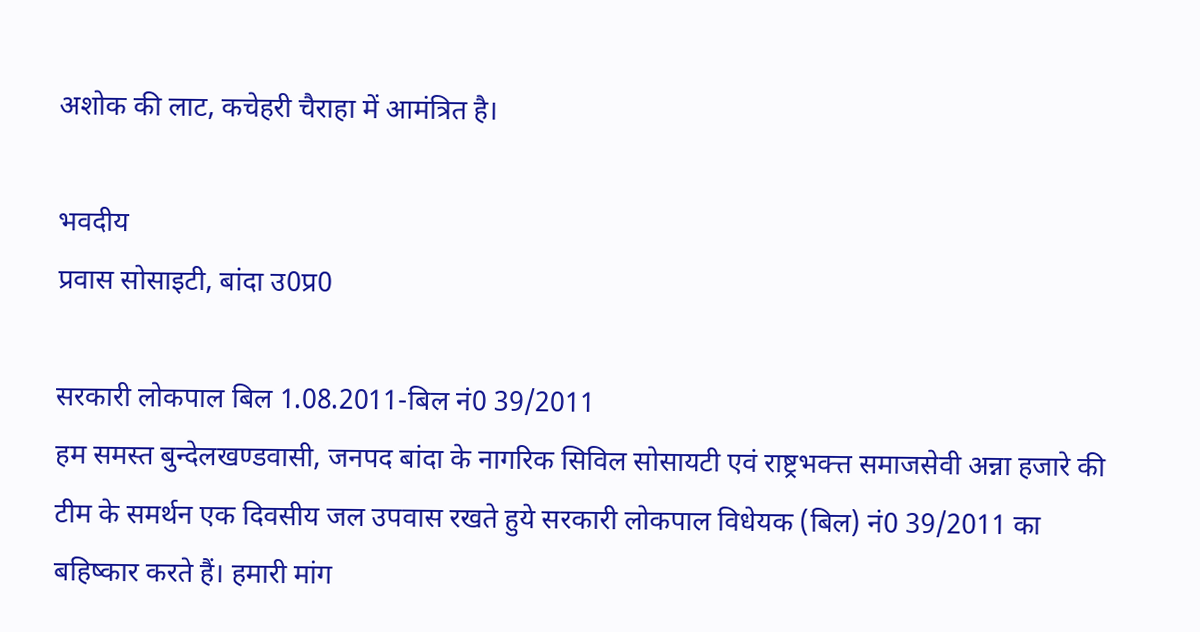अशोक की लाट, कचेहरी चैराहा में आमंत्रित है।

भवदीय
प्रवास सोसाइटी, बांदा उ0प्र0

सरकारी लोकपाल बिल 1.08.2011-बिल नं0 39/2011
हम समस्त बुन्देलखण्डवासी, जनपद बांदा के नागरिक सिविल सोसायटी एवं राष्ट्रभक्त्त समाजसेवी अन्ना हजारे की टीम के समर्थन एक दिवसीय जल उपवास रखते हुये सरकारी लोकपाल विधेयक (बिल) नं0 39/2011 का बहिष्कार करते हैं। हमारी मांग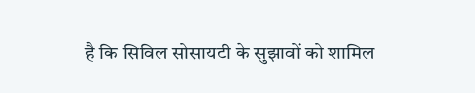है कि सिविल सोसायटी के सुझावों को शामिल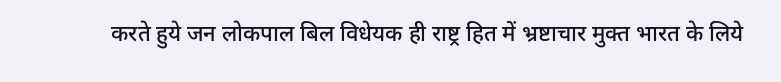करते हुये जन लोकपाल बिल विधेयक ही राष्ट्र हित में भ्रष्टाचार मुक्त भारत के लिये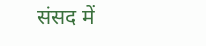संसद में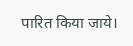पारित किया जाये।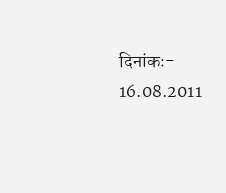दिनांकः- 16.08.2011